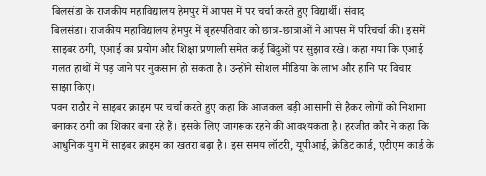बिलसंडा के राजकीय महाविद्यालय हेमपुर में आपस में पर चर्चा करते हुए विद्यार्थी। संवाद
बिलसंडा। राजकीय महाविद्यालय हेमपुर में बृहस्पतिवार को छात्र-छात्राओं ने आपस में परिचर्चा की। इसमें साइबर ठगी, एआई का प्रयोग और शिक्षा प्रणाली समेत कई बिंदुओं पर सुझाव रखे। कहा गया कि एआई गलत हाथों में पड़ जाने पर नुकसान हो सकता है। उन्होंने सोशल मीडिया के लाभ और हानि पर विचार साझा किए।
पवन राठौर ने साइबर क्राइम पर चर्चा करते हुए कहा कि आजकल बड़ी आसानी से हैकर लोगों को निशाना बनाकर ठगी का शिकार बना रहे हैं। इसके लिए जागरूक रहने की आवश्यकता है। हरजीत कौर ने कहा कि आधुनिक युग में साइबर क्राइम का खतरा बढ़ा है। इस समय लॉटरी, यूपीआई, क्रेडिट कार्ड, एटीएम कार्ड के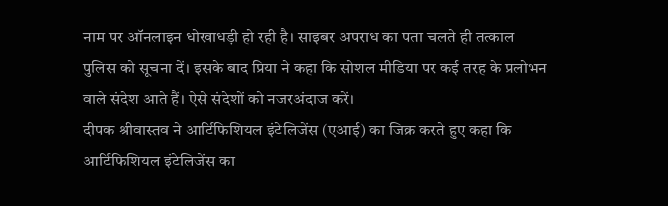नाम पर ऑनलाइन धोखाधड़ी हो रही है। साइबर अपराध का पता चलते ही तत्काल पुलिस को सूचना दें। इसके बाद प्रिया ने कहा कि सोशल मीडिया पर कई तरह के प्रलोभन वाले संदेश आते हैं। ऐसे संदेशों को नजरअंदाज करें।
दीपक श्रीवास्तव ने आर्टिफिशियल इंटेलिजेंस (एआई) का जिक्र करते हुए कहा कि आर्टिफिशियल इंटेलिजेंस का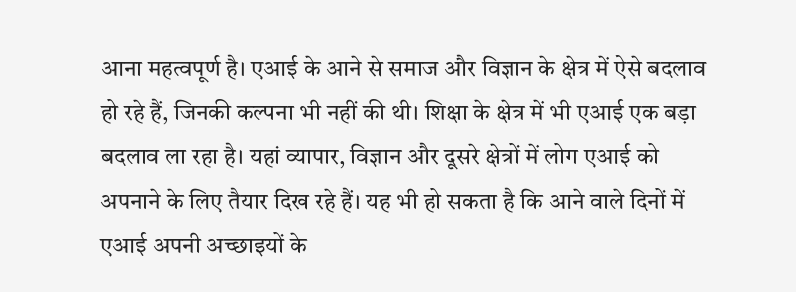आना महत्वपूर्ण है। एआई के आने से समाज और विज्ञान के क्षेत्र में ऐसे बदलाव हो रहे हैं, जिनकी कल्पना भी नहीं की थी। शिक्षा के क्षेत्र में भी एआई एक बड़ा बदलाव ला रहा है। यहां व्यापार, विज्ञान और दूसरे क्षेत्रों में लोग एआई को अपनाने के लिए तैयार दिख रहे हैं। यह भी हो सकता है कि आने वाले दिनों में एआई अपनी अच्छाइयों के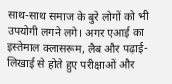साथ-साथ समाज के बुरे लोगों को भी उपयोगी लगने लगे। अगर एआई का इस्तेमाल क्लासरूम, लैब और पढ़ाई-लिखाई से होते हुए परीक्षाओं और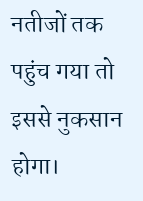नतीजों तक पहुंच गया तो इससे नुकसान होगा।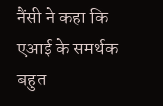नैंसी ने कहा कि एआई के समर्थक बहुत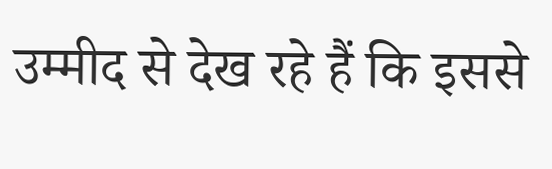उम्मीद से देख रहे हैं कि इससे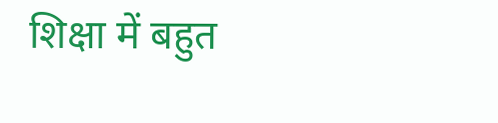शिक्षा में बहुत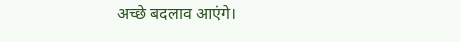अच्छे बदलाव आएंगे।